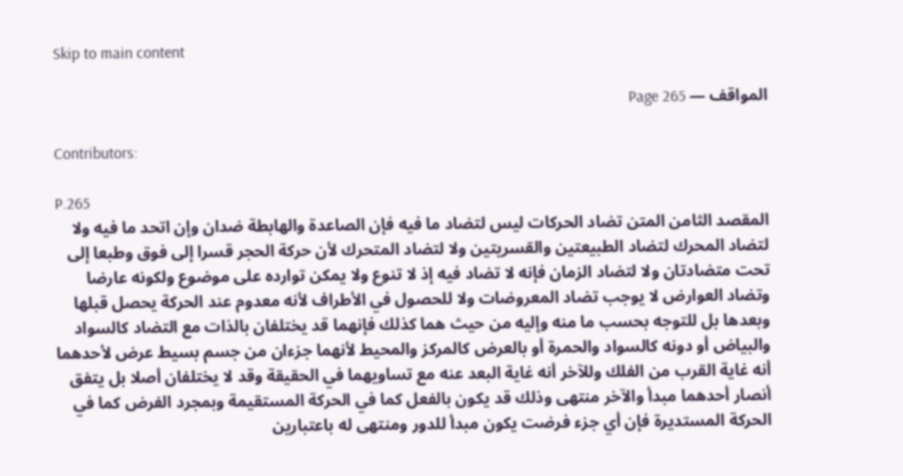Skip to main content

المواقف — Page 265

Contributors:

P.265
المقصد الثامن المتن تضاد الحركات ليس لتضاد ما فيه فإن الصاعدة والهابطة ضدان وإن اتحد ما فيه ولا لتضاد المحرك لتضاد الطبيعتين والقسريتين ولا لتضاد المتحرك لأن حركة الحجر قسرا إلى فوق وطبعا إلى تحت متضادتان ولا لتضاد الزمان فإنه لا تضاد فيه إذ لا تنوع ولا يمكن توارده على موضوع ولكونه عارضا وتضاد العوارض لا يوجب تضاد المعروضات ولا للحصول في الأطراف لأنه معدوم عند الحركة يحصل قبلها وبعدها بل للتوجه بحسب ما منه وإليه من حيث هما كذلك فإنهما قد يختلفان بالذات مع التضاد كالسواد والبياض أو دونه كالسواد والحمرة أو بالعرض كالمركز والمحيط لأنهما جزءان من جسم بسيط عرض لأحدهما أنه غاية القرب من الفلك وللآخر أنه غاية البعد عنه مع تساويهما في الحقيقة وقد لا يختلفان أصلا بل يتفق أنصار أحدهما مبدأ والآخر منتهى وذلك قد يكون بالفعل كما في الحركة المستقيمة وبمجرد الفرض كما في الحركة المستديرة فإن أي جزء فرضت يكون مبدأ للدور ومنتهى له باعتبارين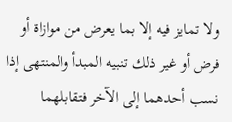ولا تمايز فيه إلا بما يعرض من موازاة أو فرض أو غير ذلك تنبيه المبدأ والمنتهى إذا نسب أحدهما إلى الآخر فتقابلهما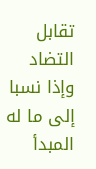تقابل التضاد وإذا نسبا إلى ما له المبدأ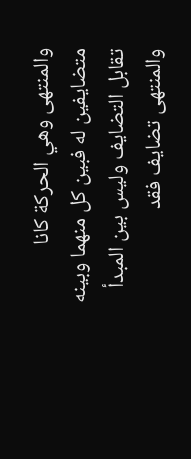والمنتهى وهي الحركة كانا متضايفين له فبين كل منهما وبينه تقابل التضايف وليس بين المبدأ والمنتهى تضايف فقد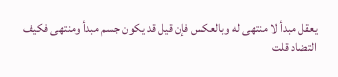يعقل مبدأ لا منتهى له وبالعكس فإن قيل قد يكون جسم مبدأ ومنتهى فكيف التضاد قلت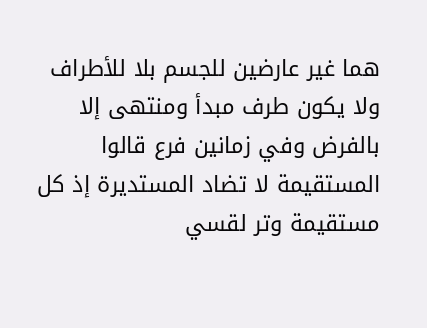هما غير عارضين للجسم بلا للأطراف ولا يكون طرف مبدأ ومنتهى إلا بالفرض وفي زمانين فرع قالوا المستقيمة لا تضاد المستديرة إذ كل مستقيمة وتر لقسي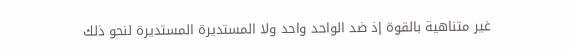غير متناهية بالقوة إذ ضد الواحد واحد ولا المستديرة المستديرة لنحو ذلك